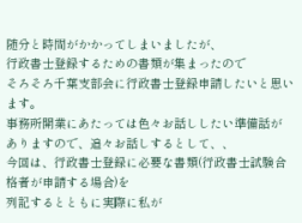随分と時間がかかってしまいましたが、
行政書士登録するための書類が集まったので
そろそろ千葉支部会に行政書士登録申請したいと思います。
事務所開業にあたっては色々お話ししたい準備話が
ありますので、追々お話しするとして、、
今回は、行政書士登録に必要な書類(行政書士試験合格者が申請する場合)を
列記するとともに実際に私が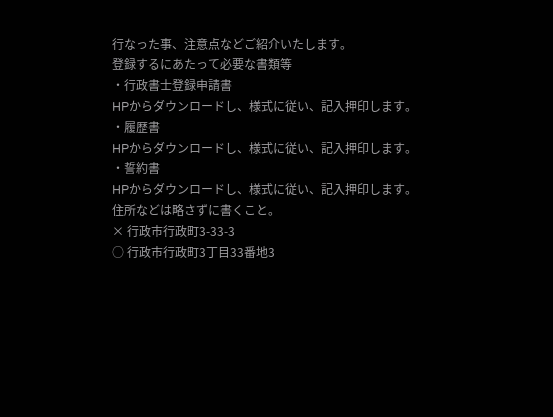行なった事、注意点などご紹介いたします。
登録するにあたって必要な書類等
・行政書士登録申請書
HPからダウンロードし、様式に従い、記入押印します。
・履歴書
HPからダウンロードし、様式に従い、記入押印します。
・誓約書
HPからダウンロードし、様式に従い、記入押印します。
住所などは略さずに書くこと。
× 行政市行政町3-33-3
○ 行政市行政町3丁目33番地3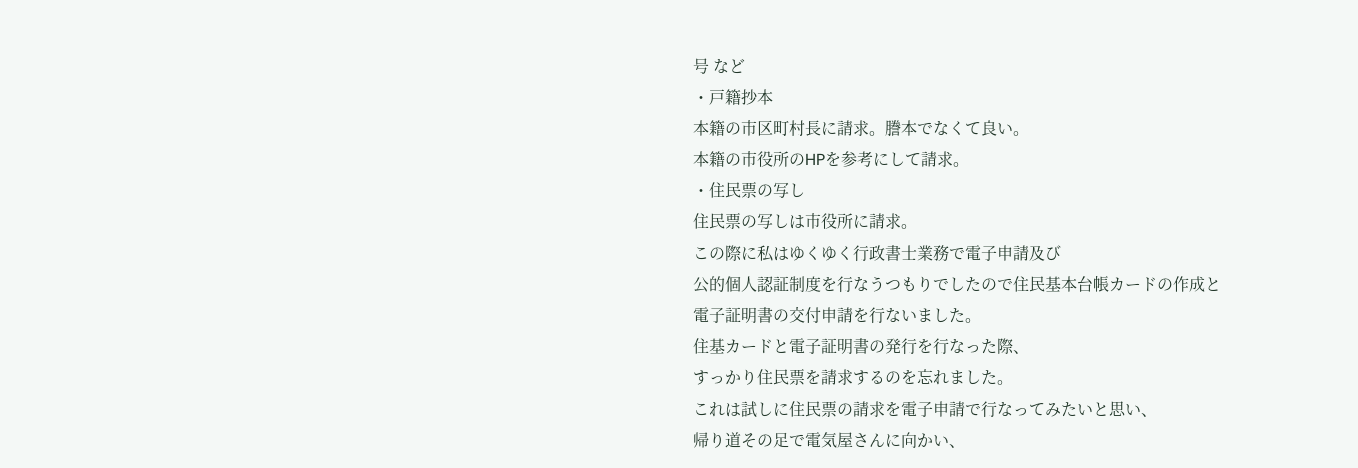号 など
・戸籍抄本
本籍の市区町村長に請求。謄本でなくて良い。
本籍の市役所のHPを参考にして請求。
・住民票の写し
住民票の写しは市役所に請求。
この際に私はゆくゆく行政書士業務で電子申請及び
公的個人認証制度を行なうつもりでしたので住民基本台帳カードの作成と
電子証明書の交付申請を行ないました。
住基カードと電子証明書の発行を行なった際、
すっかり住民票を請求するのを忘れました。
これは試しに住民票の請求を電子申請で行なってみたいと思い、
帰り道その足で電気屋さんに向かい、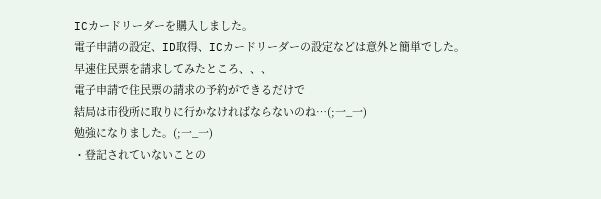ICカードリーダーを購入しました。
電子申請の設定、ID取得、ICカードリーダーの設定などは意外と簡単でした。
早速住民票を請求してみたところ、、、
電子申請で住民票の請求の予約ができるだけで
結局は市役所に取りに行かなければならないのね…(;一_一)
勉強になりました。(;一_一)
・登記されていないことの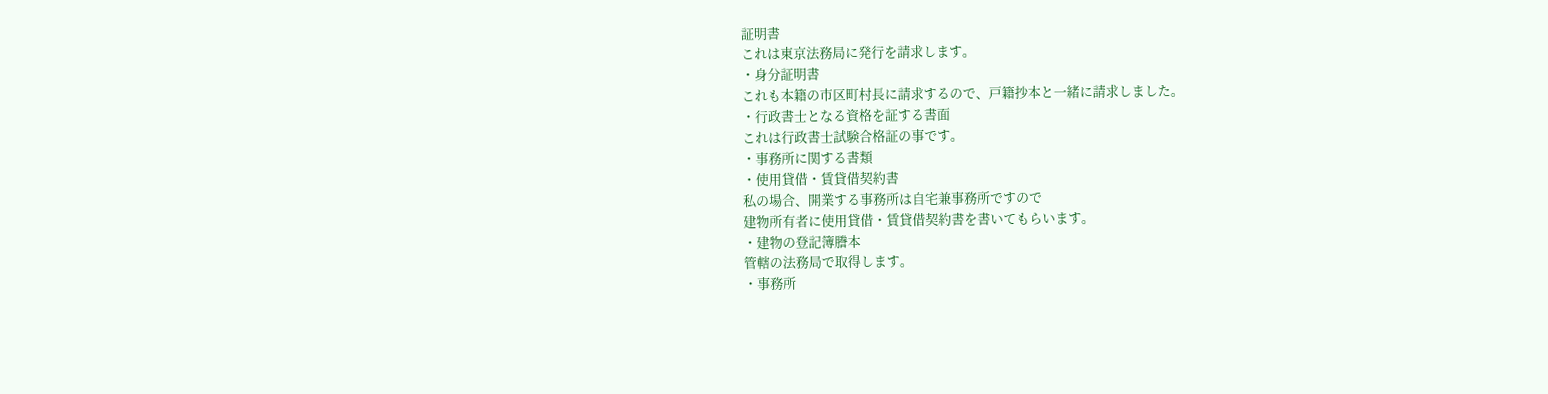証明書
これは東京法務局に発行を請求します。
・身分証明書
これも本籍の市区町村長に請求するので、戸籍抄本と一緒に請求しました。
・行政書士となる資格を証する書面
これは行政書士試験合格証の事です。
・事務所に関する書類
・使用貸借・賃貸借契約書
私の場合、開業する事務所は自宅兼事務所ですので
建物所有者に使用貸借・賃貸借契約書を書いてもらいます。
・建物の登記簿謄本
管轄の法務局で取得します。
・事務所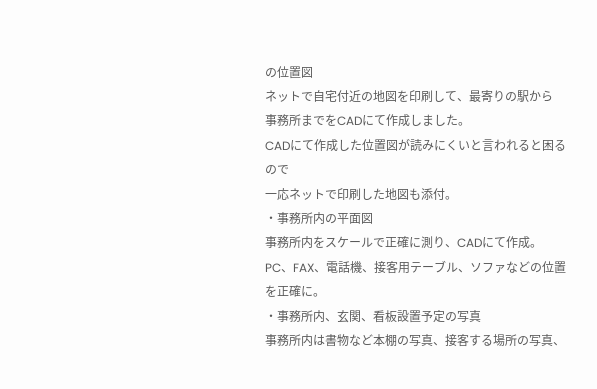の位置図
ネットで自宅付近の地図を印刷して、最寄りの駅から
事務所までをCADにて作成しました。
CADにて作成した位置図が読みにくいと言われると困るので
一応ネットで印刷した地図も添付。
・事務所内の平面図
事務所内をスケールで正確に測り、CADにて作成。
PC、FAX、電話機、接客用テーブル、ソファなどの位置を正確に。
・事務所内、玄関、看板設置予定の写真
事務所内は書物など本棚の写真、接客する場所の写真、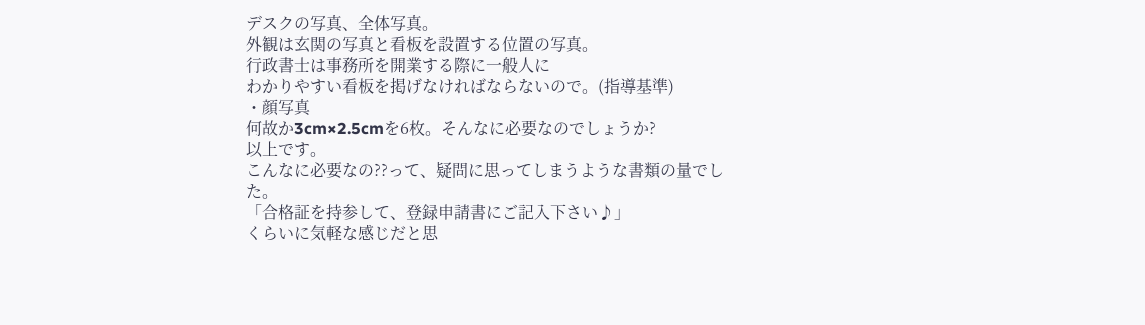デスクの写真、全体写真。
外観は玄関の写真と看板を設置する位置の写真。
行政書士は事務所を開業する際に一般人に
わかりやすい看板を掲げなければならないので。(指導基準)
・顔写真
何故か3cm×2.5cmを6枚。そんなに必要なのでしょうか?
以上です。
こんなに必要なの??って、疑問に思ってしまうような書類の量でした。
「合格証を持参して、登録申請書にご記入下さい♪」
くらいに気軽な感じだと思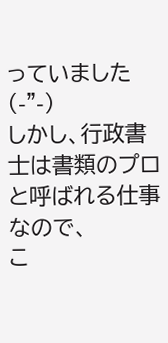っていました(-"-)
しかし、行政書士は書類のプロと呼ばれる仕事なので、
こ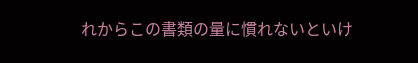れからこの書類の量に慣れないといけ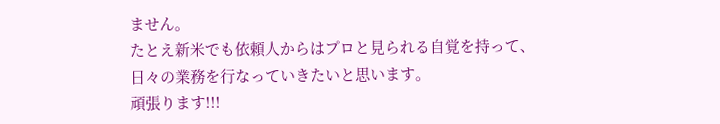ません。
たとえ新米でも依頼人からはプロと見られる自覚を持って、
日々の業務を行なっていきたいと思います。
頑張ります!!!